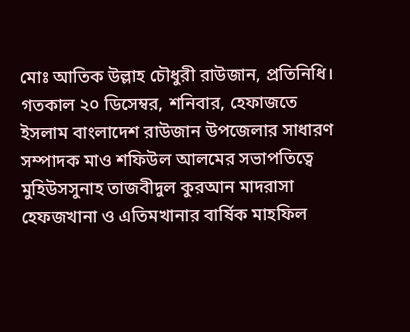মোঃ আতিক উল্লাহ চৌধুরী রাউজান, প্রতিনিধি।
গতকাল ২০ ডিসেম্বর, শনিবার, হেফাজতে ইসলাম বাংলাদেশ রাউজান উপজেলার সাধারণ সম্পাদক মাও শফিউল আলমের সভাপতিত্বে মুহিউসসুনাহ তাজবীদুল কুরআন মাদরাসা হেফজখানা ও এতিমখানার বার্ষিক মাহফিল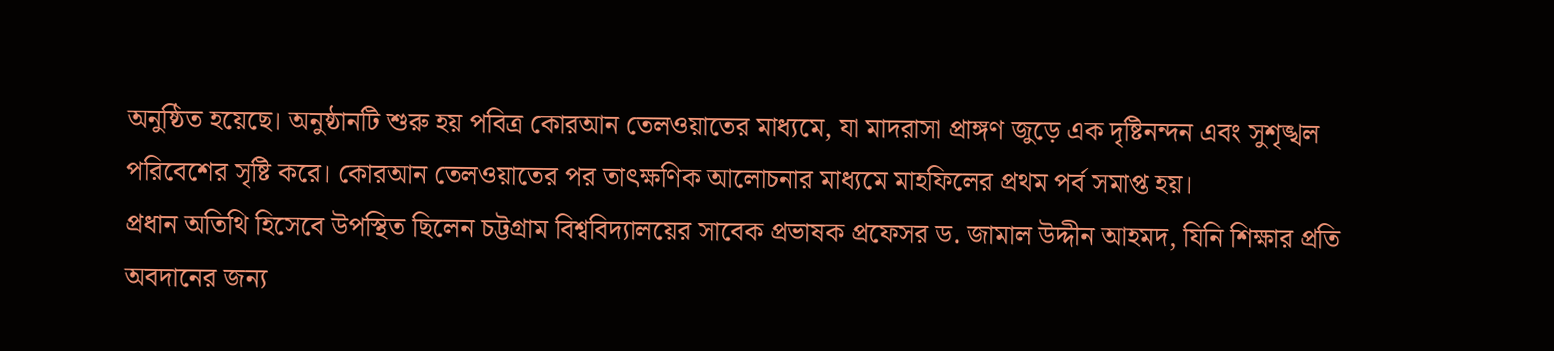অনুষ্ঠিত হয়েছে। অনুষ্ঠানটি শুরু হয় পবিত্র কোরআন তেলওয়াতের মাধ্যমে, যা মাদরাসা প্রাঙ্গণ জুড়ে এক দৃষ্টিনন্দন এবং সুশৃঙ্খল পরিবেশের সৃষ্টি করে। কোরআন তেলওয়াতের পর তাৎক্ষণিক আলোচনার মাধ্যমে মাহফিলের প্রথম পর্ব সমাপ্ত হয়।
প্রধান অতিথি হিসেবে উপস্থিত ছিলেন চট্টগ্রাম বিশ্ববিদ্যালয়ের সাবেক প্রভাষক প্রফেসর ড. জামাল উদ্দীন আহমদ, যিনি শিক্ষার প্রতি অবদানের জন্য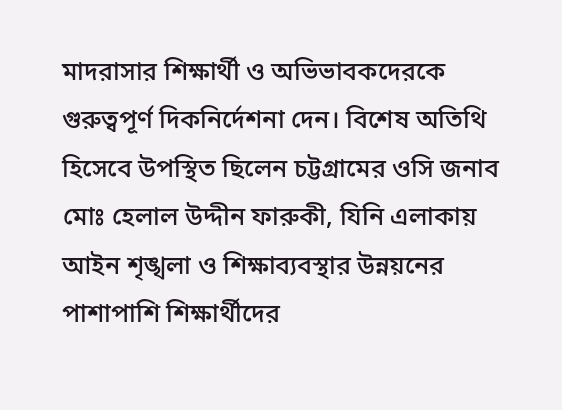মাদরাসার শিক্ষার্থী ও অভিভাবকদেরকে গুরুত্বপূর্ণ দিকনির্দেশনা দেন। বিশেষ অতিথি হিসেবে উপস্থিত ছিলেন চট্টগ্রামের ওসি জনাব মোঃ হেলাল উদ্দীন ফারুকী, যিনি এলাকায় আইন শৃঙ্খলা ও শিক্ষাব্যবস্থার উন্নয়নের পাশাপাশি শিক্ষার্থীদের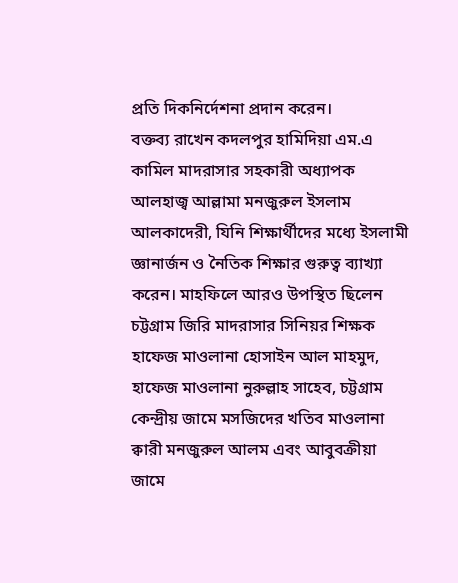প্রতি দিকনির্দেশনা প্রদান করেন।
বক্তব্য রাখেন কদলপুর হামিদিয়া এম.এ কামিল মাদরাসার সহকারী অধ্যাপক আলহাজ্ব আল্লামা মনজুরুল ইসলাম আলকাদেরী, যিনি শিক্ষার্থীদের মধ্যে ইসলামী জ্ঞানার্জন ও নৈতিক শিক্ষার গুরুত্ব ব্যাখ্যা করেন। মাহফিলে আরও উপস্থিত ছিলেন চট্টগ্রাম জিরি মাদরাসার সিনিয়র শিক্ষক হাফেজ মাওলানা হোসাইন আল মাহমুদ, হাফেজ মাওলানা নুরুল্লাহ সাহেব, চট্টগ্রাম কেন্দ্রীয় জামে মসজিদের খতিব মাওলানা ক্বারী মনজুরুল আলম এবং আবুবক্রীয়া জামে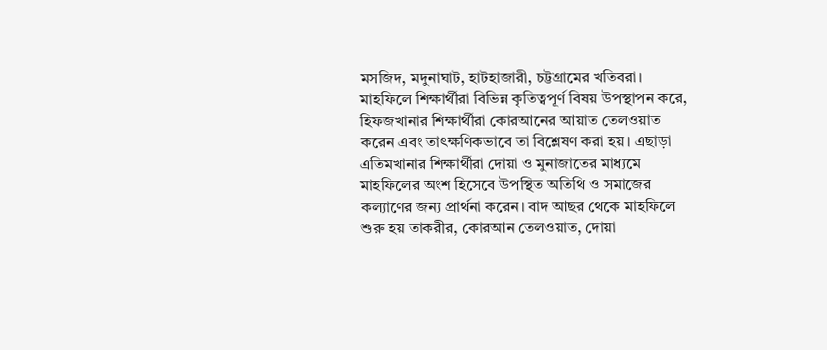মসজিদ, মদুনাঘাট, হাটহাজারী, চট্টগ্রামের খতিবরা।
মাহফিলে শিক্ষার্থীরা বিভিন্ন কৃতিত্বপূর্ণ বিষয় উপস্থাপন করে, হিফজখানার শিক্ষার্থীরা কোরআনের আয়াত তেলওয়াত করেন এবং তাৎক্ষণিকভাবে তা বিশ্লেষণ করা হয়। এছাড়া এতিমখানার শিক্ষার্থীরা দোয়া ও মুনাজাতের মাধ্যমে মাহফিলের অংশ হিসেবে উপস্থিত অতিথি ও সমাজের কল্যাণের জন্য প্রার্থনা করেন। বাদ আছর থেকে মাহফিলে শুরু হয় তাকরীর, কোরআন তেলওয়াত, দোয়া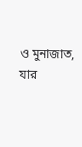ও মুনাজাত, যার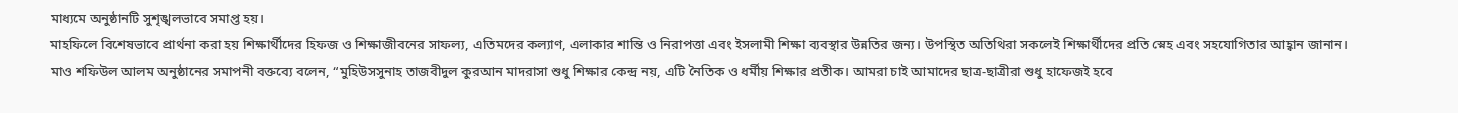মাধ্যমে অনুষ্ঠানটি সুশৃঙ্খলভাবে সমাপ্ত হয়।
মাহফিলে বিশেষভাবে প্রার্থনা করা হয় শিক্ষার্থীদের হিফজ ও শিক্ষাজীবনের সাফল্য, এতিমদের কল্যাণ, এলাকার শান্তি ও নিরাপত্তা এবং ইসলামী শিক্ষা ব্যবস্থার উন্নতির জন্য। উপস্থিত অতিথিরা সকলেই শিক্ষার্থীদের প্রতি স্নেহ এবং সহযোগিতার আহ্বান জানান।
মাও শফিউল আলম অনুষ্ঠানের সমাপনী বক্তব্যে বলেন, “মুহিউসসুনাহ তাজবীদুল কুরআন মাদরাসা শুধু শিক্ষার কেন্দ্র নয়, এটি নৈতিক ও ধর্মীয় শিক্ষার প্রতীক। আমরা চাই আমাদের ছাত্র-ছাত্রীরা শুধু হাফেজই হবে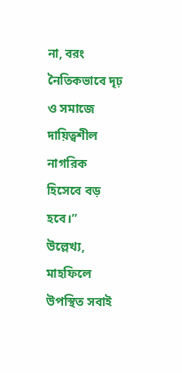না, বরং নৈতিকভাবে দৃঢ় ও সমাজে দায়িত্বশীল নাগরিক হিসেবে বড় হবে।”
উল্লেখ্য, মাহফিলে উপস্থিত সবাই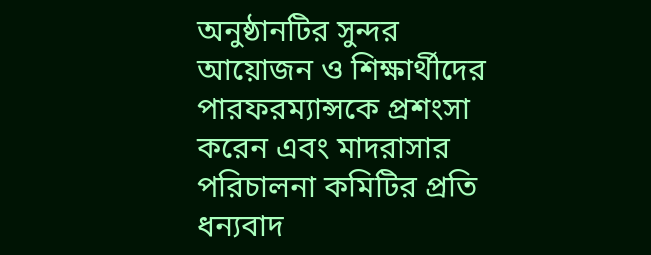অনুষ্ঠানটির সুন্দর আয়োজন ও শিক্ষার্থীদের পারফরম্যান্সকে প্রশংসা করেন এবং মাদরাসার পরিচালনা কমিটির প্রতি ধন্যবাদ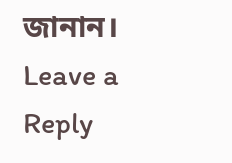জানান।
Leave a Reply